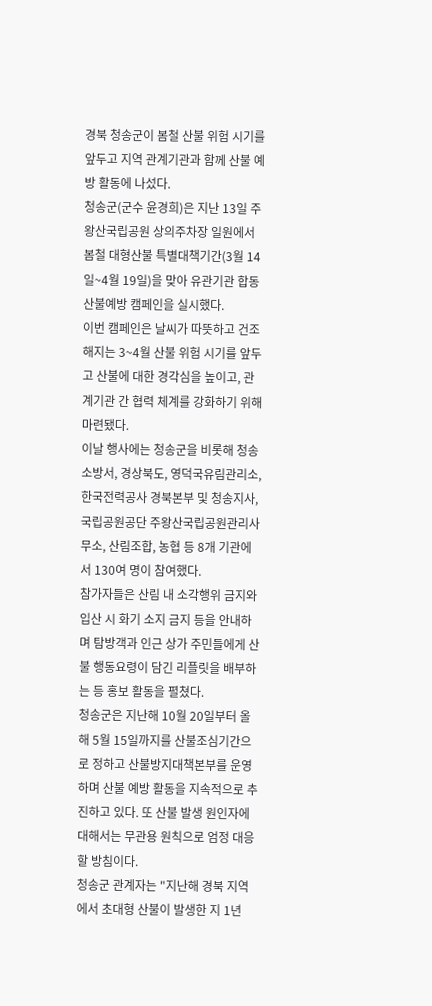경북 청송군이 봄철 산불 위험 시기를 앞두고 지역 관계기관과 함께 산불 예방 활동에 나섰다.
청송군(군수 윤경희)은 지난 13일 주왕산국립공원 상의주차장 일원에서 봄철 대형산불 특별대책기간(3월 14일~4월 19일)을 맞아 유관기관 합동 산불예방 캠페인을 실시했다.
이번 캠페인은 날씨가 따뜻하고 건조해지는 3~4월 산불 위험 시기를 앞두고 산불에 대한 경각심을 높이고, 관계기관 간 협력 체계를 강화하기 위해 마련됐다.
이날 행사에는 청송군을 비롯해 청송소방서, 경상북도, 영덕국유림관리소, 한국전력공사 경북본부 및 청송지사, 국립공원공단 주왕산국립공원관리사무소, 산림조합, 농협 등 8개 기관에서 130여 명이 참여했다.
참가자들은 산림 내 소각행위 금지와 입산 시 화기 소지 금지 등을 안내하며 탐방객과 인근 상가 주민들에게 산불 행동요령이 담긴 리플릿을 배부하는 등 홍보 활동을 펼쳤다.
청송군은 지난해 10월 20일부터 올해 5월 15일까지를 산불조심기간으로 정하고 산불방지대책본부를 운영하며 산불 예방 활동을 지속적으로 추진하고 있다. 또 산불 발생 원인자에 대해서는 무관용 원칙으로 엄정 대응할 방침이다.
청송군 관계자는 "지난해 경북 지역에서 초대형 산불이 발생한 지 1년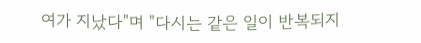여가 지났다"며 "다시는 같은 일이 반복되지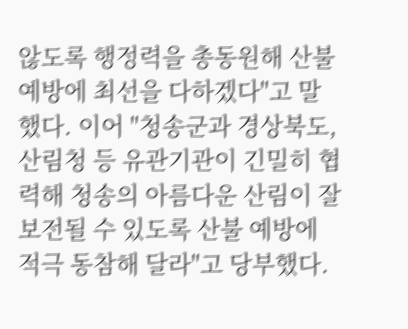않도록 행정력을 총동원해 산불 예방에 최선을 다하겠다"고 말했다. 이어 "청송군과 경상북도, 산림청 등 유관기관이 긴밀히 협력해 청송의 아름다운 산림이 잘 보전될 수 있도록 산불 예방에 적극 동참해 달라"고 당부했다.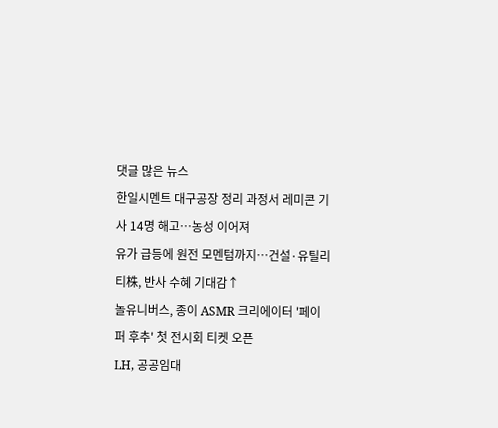댓글 많은 뉴스
한일시멘트 대구공장 정리 과정서 레미콘 기사 14명 해고…농성 이어져
유가 급등에 원전 모멘텀까지…건설·유틸리티株, 반사 수혜 기대감↑
놀유니버스, 종이 ASMR 크리에이터 '페이퍼 후추' 첫 전시회 티켓 오픈
LH, 공공임대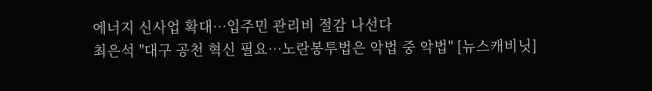에너지 신사업 확대…입주민 관리비 절감 나선다
최은석 "대구 공천 혁신 필요…노란봉투법은 악법 중 악법" [뉴스캐비닛]